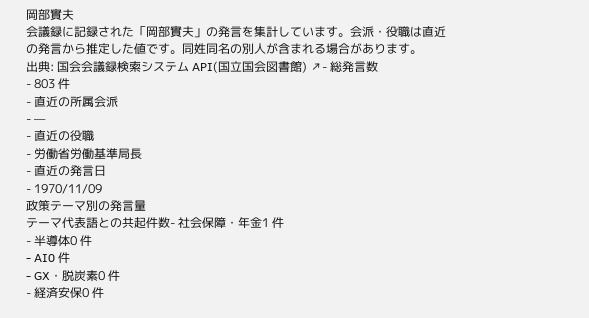岡部實夫
会議録に記録された「岡部實夫」の発言を集計しています。会派・役職は直近の発言から推定した値です。同姓同名の別人が含まれる場合があります。
出典: 国会会議録検索システム API(国立国会図書館) ↗- 総発言数
- 803 件
- 直近の所属会派
- —
- 直近の役職
- 労働省労働基準局長
- 直近の発言日
- 1970/11/09
政策テーマ別の発言量
テーマ代表語との共起件数- 社会保障・年金1 件
- 半導体0 件
- AI0 件
- GX・脱炭素0 件
- 経済安保0 件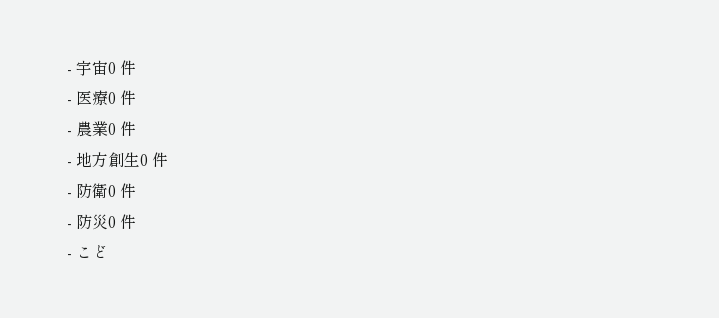- 宇宙0 件
- 医療0 件
- 農業0 件
- 地方創生0 件
- 防衛0 件
- 防災0 件
- こど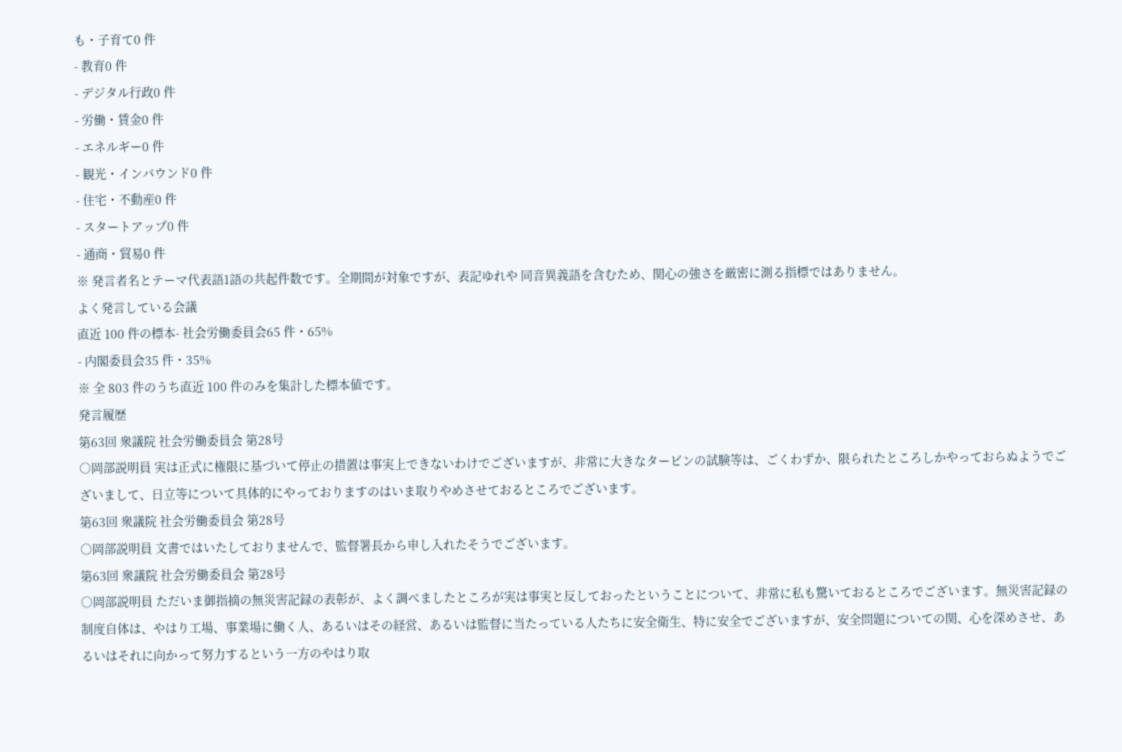も・子育て0 件
- 教育0 件
- デジタル行政0 件
- 労働・賃金0 件
- エネルギー0 件
- 観光・インバウンド0 件
- 住宅・不動産0 件
- スタートアップ0 件
- 通商・貿易0 件
※ 発言者名とテーマ代表語1語の共起件数です。全期間が対象ですが、表記ゆれや 同音異義語を含むため、関心の強さを厳密に測る指標ではありません。
よく発言している会議
直近 100 件の標本- 社会労働委員会65 件・65%
- 内閣委員会35 件・35%
※ 全 803 件のうち直近 100 件のみを集計した標本値です。
発言履歴
第63回 衆議院 社会労働委員会 第28号
○岡部説明員 実は正式に権限に基づいて停止の措置は事実上できないわけでございますが、非常に大きなタービンの試験等は、ごくわずか、限られたところしかやっておらぬようでございまして、日立等について具体的にやっておりますのはいま取りやめさせておるところでございます。
第63回 衆議院 社会労働委員会 第28号
○岡部説明員 文書ではいたしておりませんで、監督署長から申し入れたそうでございます。
第63回 衆議院 社会労働委員会 第28号
○岡部説明員 ただいま御指摘の無災害記録の表彰が、よく調べましたところが実は事実と反しておったということについて、非常に私も驚いておるところでございます。無災害記録の制度自体は、やはり工場、事業場に働く人、あるいはその経営、あるいは監督に当たっている人たちに安全衛生、特に安全でございますが、安全問題についての関、心を深めさせ、あるいはそれに向かって努力するという一方のやはり取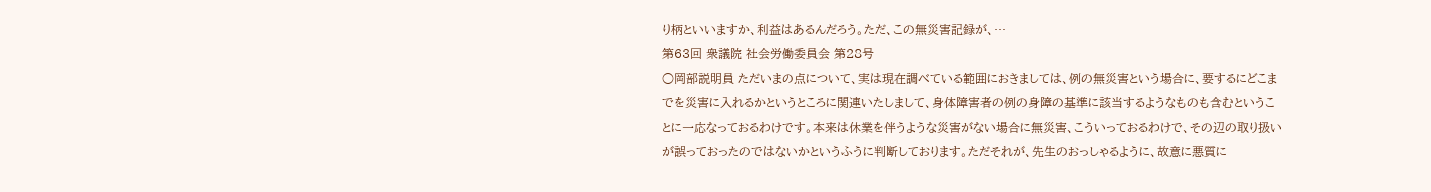り柄といいますか、利益はあるんだろう。ただ、この無災害記録が、…
第63回 衆議院 社会労働委員会 第28号
○岡部説明員 ただいまの点について、実は現在調べている範囲におきましては、例の無災害という場合に、要するにどこまでを災害に入れるかというところに関連いたしまして、身体障害者の例の身障の基準に該当するようなものも含むということに一応なっておるわけです。本来は休業を伴うような災害がない場合に無災害、こういっておるわけで、その辺の取り扱いが誤っておったのではないかというふうに判断しております。ただそれが、先生のおっしゃるように、故意に悪質に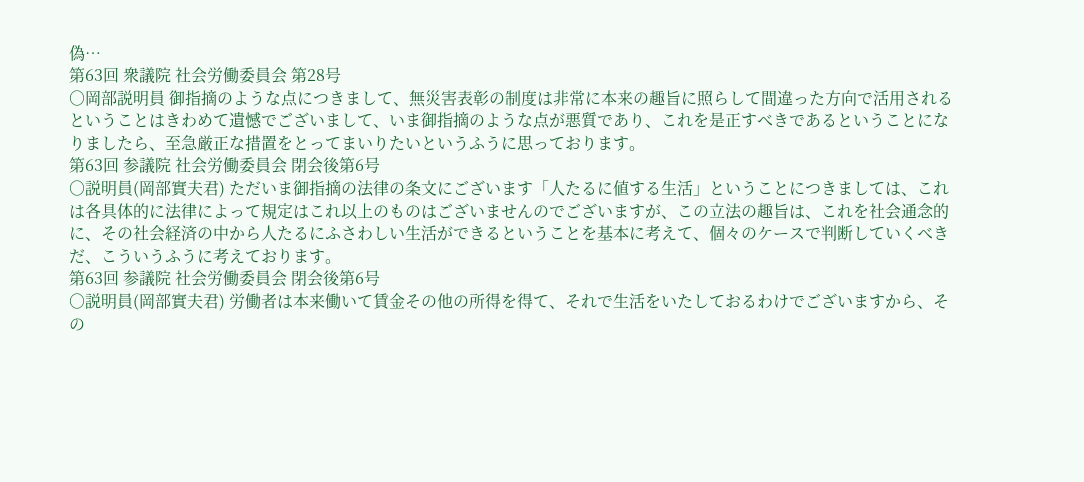偽…
第63回 衆議院 社会労働委員会 第28号
○岡部説明員 御指摘のような点につきまして、無災害表彰の制度は非常に本来の趣旨に照らして間違った方向で活用されるということはきわめて遺憾でございまして、いま御指摘のような点が悪質であり、これを是正すべきであるということになりましたら、至急厳正な措置をとってまいりたいというふうに思っております。
第63回 参議院 社会労働委員会 閉会後第6号
○説明員(岡部實夫君) ただいま御指摘の法律の条文にございます「人たるに値する生活」ということにつきましては、これは各具体的に法律によって規定はこれ以上のものはございませんのでございますが、この立法の趣旨は、これを社会通念的に、その社会経済の中から人たるにふさわしい生活ができるということを基本に考えて、個々のケースで判断していくべきだ、こういうふうに考えております。
第63回 参議院 社会労働委員会 閉会後第6号
○説明員(岡部實夫君) 労働者は本来働いて賃金その他の所得を得て、それで生活をいたしておるわけでございますから、その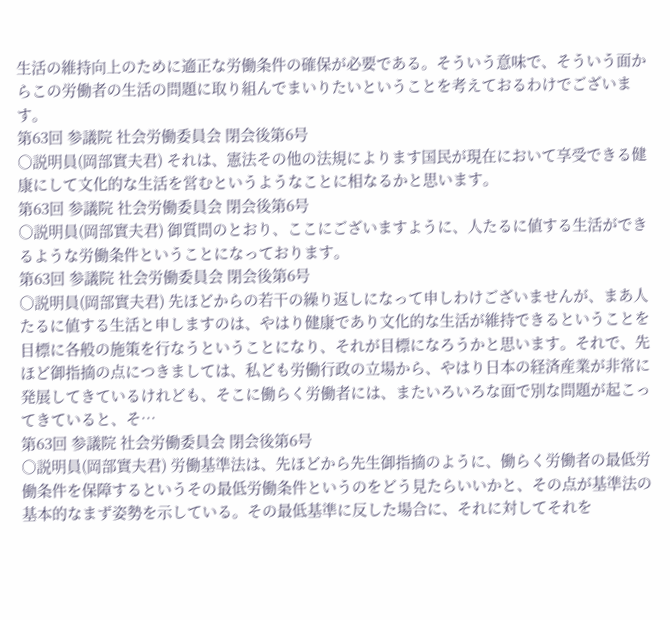生活の維持向上のために適正な労働条件の確保が必要である。そういう意味で、そういう面からこの労働者の生活の問題に取り組んでまいりたいということを考えておるわけでございます。
第63回 参議院 社会労働委員会 閉会後第6号
○説明員(岡部實夫君) それは、憲法その他の法規によります国民が現在において享受できる健康にして文化的な生活を営むというようなことに相なるかと思います。
第63回 参議院 社会労働委員会 閉会後第6号
○説明員(岡部實夫君) 御質問のとおり、ここにございますように、人たるに値する生活ができるような労働条件ということになっております。
第63回 参議院 社会労働委員会 閉会後第6号
○説明員(岡部實夫君) 先ほどからの若干の繰り返しになって申しわけございませんが、まあ人たるに値する生活と申しますのは、やはり健康であり文化的な生活が維持できるということを目標に各般の施策を行なうということになり、それが目標になろうかと思います。それで、先ほど御指摘の点につきましては、私ども労働行政の立場から、やはり日本の経済産業が非常に発展してきているけれども、そこに働らく労働者には、またいろいろな面で別な問題が起こってきていると、そ…
第63回 参議院 社会労働委員会 閉会後第6号
○説明員(岡部實夫君) 労働基準法は、先ほどから先生御指摘のように、働らく労働者の最低労働条件を保障するというその最低労働条件というのをどう見たらいいかと、その点が基準法の基本的なまず姿勢を示している。その最低基準に反した場合に、それに対してそれを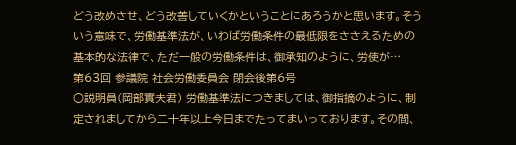どう改めさせ、どう改善していくかということにあろうかと思います。そういう意味で、労働基準法が、いわば労働条件の最低限をささえるための基本的な法律で、ただ一般の労働条件は、御承知のように、労使が…
第63回 参議院 社会労働委員会 閉会後第6号
○説明員(岡部實夫君) 労働基準法につきましては、御指摘のように、制定されましてから二十年以上今日までたってまいっております。その間、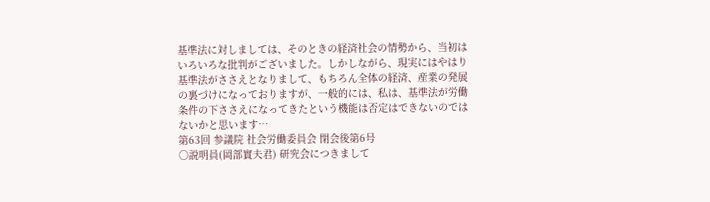基準法に対しましては、そのときの経済社会の情勢から、当初はいろいろな批判がございました。しかしながら、現実にはやはり基準法がささえとなりまして、もちろん全体の経済、産業の発展の裏づけになっておりますが、一般的には、私は、基準法が労働条件の下ささえになってきたという機能は否定はできないのではないかと思います…
第63回 参議院 社会労働委員会 閉会後第6号
○説明員(岡部實夫君) 研究会につきまして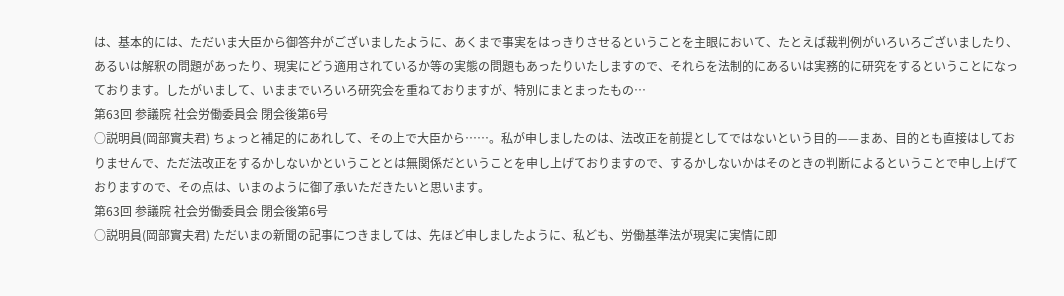は、基本的には、ただいま大臣から御答弁がございましたように、あくまで事実をはっきりさせるということを主眼において、たとえば裁判例がいろいろございましたり、あるいは解釈の問題があったり、現実にどう適用されているか等の実態の問題もあったりいたしますので、それらを法制的にあるいは実務的に研究をするということになっております。したがいまして、いままでいろいろ研究会を重ねておりますが、特別にまとまったもの…
第63回 参議院 社会労働委員会 閉会後第6号
○説明員(岡部實夫君) ちょっと補足的にあれして、その上で大臣から……。私が申しましたのは、法改正を前提としてではないという目的——まあ、目的とも直接はしておりませんで、ただ法改正をするかしないかということとは無関係だということを申し上げておりますので、するかしないかはそのときの判断によるということで申し上げておりますので、その点は、いまのように御了承いただきたいと思います。
第63回 参議院 社会労働委員会 閉会後第6号
○説明員(岡部實夫君) ただいまの新聞の記事につきましては、先ほど申しましたように、私ども、労働基準法が現実に実情に即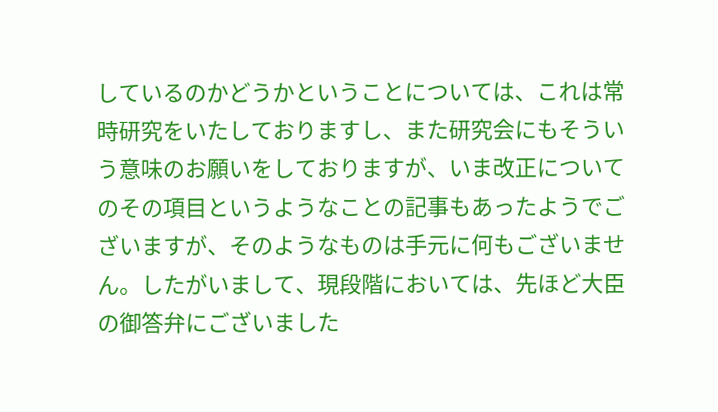しているのかどうかということについては、これは常時研究をいたしておりますし、また研究会にもそういう意味のお願いをしておりますが、いま改正についてのその項目というようなことの記事もあったようでございますが、そのようなものは手元に何もございません。したがいまして、現段階においては、先ほど大臣の御答弁にございました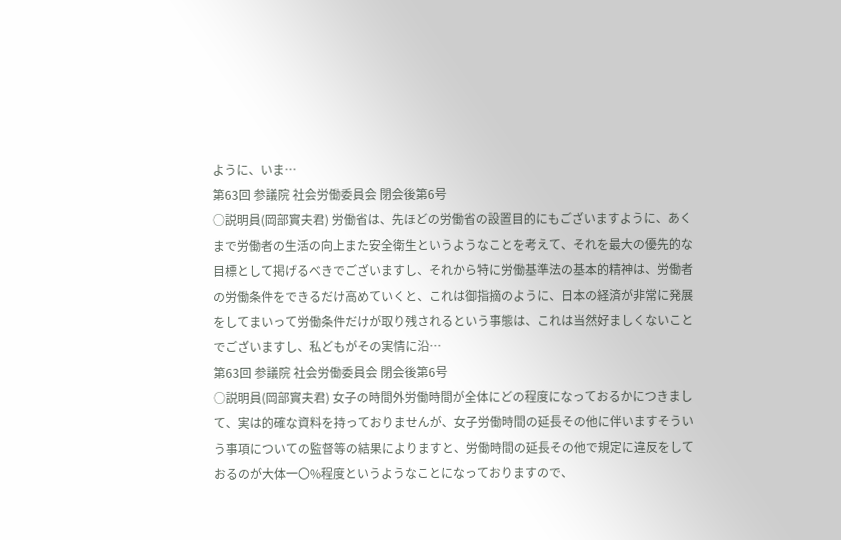ように、いま…
第63回 参議院 社会労働委員会 閉会後第6号
○説明員(岡部實夫君) 労働省は、先ほどの労働省の設置目的にもございますように、あくまで労働者の生活の向上また安全衛生というようなことを考えて、それを最大の優先的な目標として掲げるべきでございますし、それから特に労働基準法の基本的精神は、労働者の労働条件をできるだけ高めていくと、これは御指摘のように、日本の経済が非常に発展をしてまいって労働条件だけが取り残されるという事態は、これは当然好ましくないことでございますし、私どもがその実情に沿…
第63回 参議院 社会労働委員会 閉会後第6号
○説明員(岡部實夫君) 女子の時間外労働時間が全体にどの程度になっておるかにつきまして、実は的確な資料を持っておりませんが、女子労働時間の延長その他に伴いますそういう事項についての監督等の結果によりますと、労働時間の延長その他で規定に違反をしておるのが大体一〇%程度というようなことになっておりますので、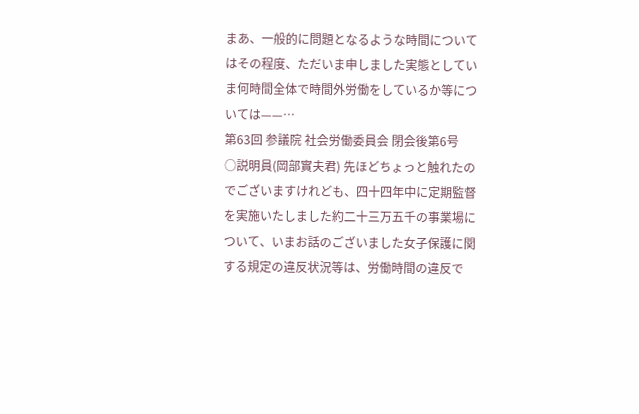まあ、一般的に問題となるような時間についてはその程度、ただいま申しました実態としていま何時間全体で時間外労働をしているか等については——…
第63回 参議院 社会労働委員会 閉会後第6号
○説明員(岡部實夫君) 先ほどちょっと触れたのでございますけれども、四十四年中に定期監督を実施いたしました約二十三万五千の事業場について、いまお話のございました女子保護に関する規定の違反状況等は、労働時間の違反で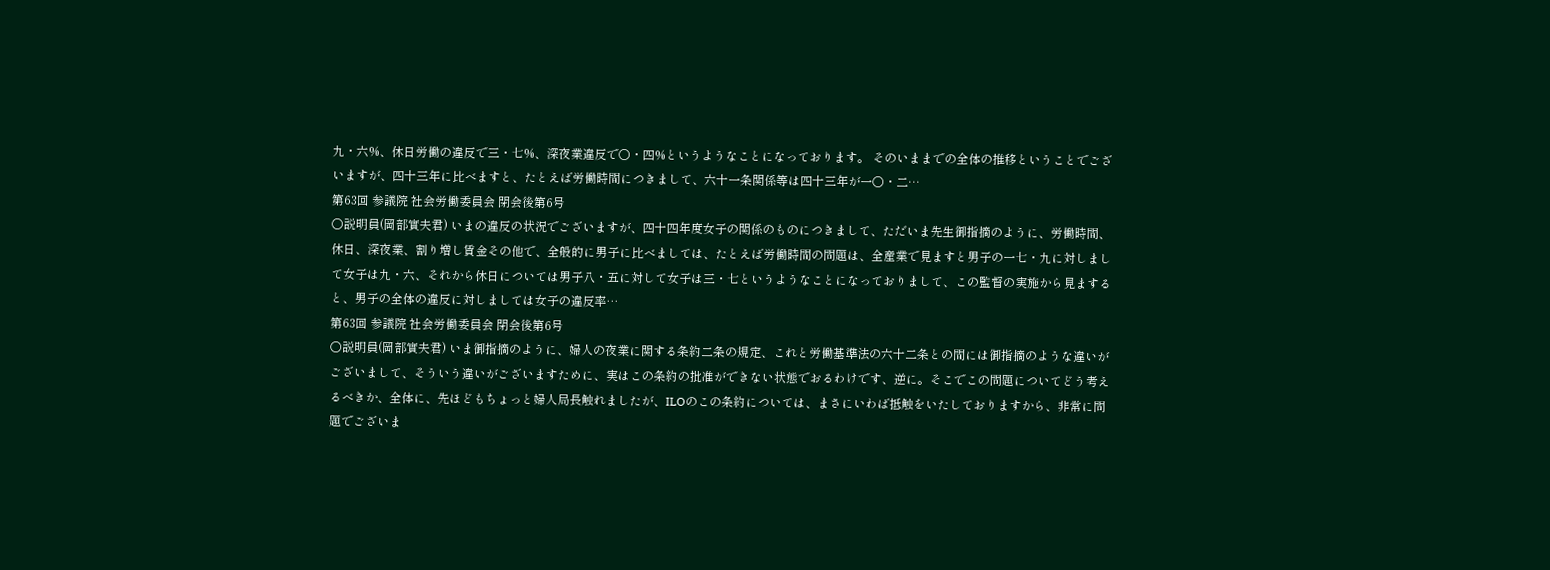九・六%、休日労働の違反で三・七%、深夜業違反で〇・四%というようなことになっております。 そのいままでの全体の推移ということでございますが、四十三年に比べますと、たとえば労働時間につきまして、六十一条関係等は四十三年が一〇・二…
第63回 参議院 社会労働委員会 閉会後第6号
○説明員(岡部實夫君) いまの違反の状況でございますが、四十四年度女子の関係のものにつきまして、ただいま先生御指摘のように、労働時間、休日、深夜業、割り増し賃金その他で、全般的に男子に比べましては、たとえば労働時間の問題は、全産業で見ますと男子の一七・九に対しまして女子は九・六、それから休日については男子八・五に対して女子は三・七というようなことになっておりまして、この監督の実施から見ますると、男子の全体の違反に対しましては女子の違反率…
第63回 参議院 社会労働委員会 閉会後第6号
○説明員(岡部實夫君) いま御指摘のように、婦人の夜業に関する条約二条の規定、これと労働基準法の六十二条との間には御指摘のような違いがございまして、そういう違いがございますために、実はこの条約の批准ができない状態でおるわけです、逆に。そこでこの問題についてどう考えるべきか、全体に、先ほどもちょっと婦人局長触れましたが、ILOのこの条約については、まさにいわば抵触をいたしておりますから、非常に問題でございま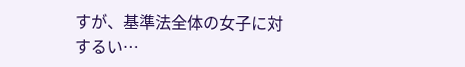すが、基準法全体の女子に対するい…